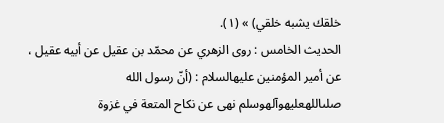خلقك يشبه خلقي) » (١).
الحديث الخامس : روى الزهري عن محمّد بن عقيل عن أبيه عقيل ، عن أمير المؤمنين عليهالسلام : (أنّ رسول الله صلىاللهعليهوآلهوسلم نهى عن نكاح المتعة في غزوة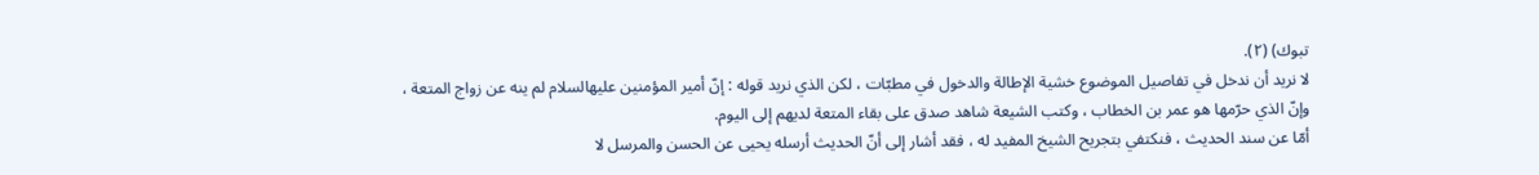تبوك) (٢).
لا نريد أن ندخل في تفاصيل الموضوع خشية الإطالة والدخول في مطبّات ، لكن الذي نريد قوله : إنّ أمير المؤمنين عليهالسلام لم ينه عن زواج المتعة ، وإنّ الذي حرّمها هو عمر بن الخطاب ، وكتب الشيعة شاهد صدق على بقاء المتعة لديهم إلى اليوم.
أمّا عن سند الحديث ، فنكتفي بتجريح الشيخ المفيد له ، فقد أشار إلى أنّ الحديث أرسله يحيى عن الحسن والمرسل لا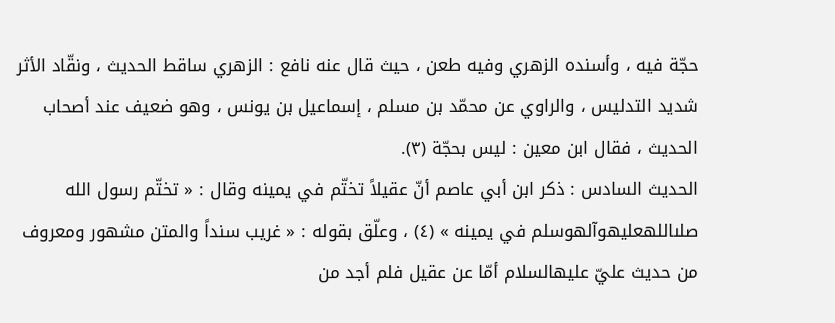حجّة فيه ، وأسنده الزهري وفيه طعن ، حيث قال عنه نافع : الزهري ساقط الحديث ، ونقّاد الأثر شديد التدليس ، والراوي عن محمّد بن مسلم ، إسماعيل بن يونس ، وهو ضعيف عند أصحاب الحديث ، فقال ابن معين : ليس بحجّة (٣).
الحديث السادس : ذكر ابن أبي عاصم أنّ عقيلاً تختّم في يمينه وقال : « تختّم رسول الله صلىاللهعليهوآلهوسلم في يمينه » (٤) ، وعلّق بقوله : « غريب سنداً والمتن مشهور ومعروف من حديث عليّ عليهالسلام أمّا عن عقيل فلم أجد من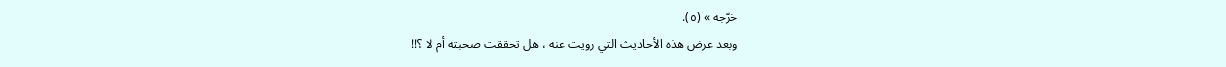خرّجه » (٥).
وبعد عرض هذه الأحاديث التي رويت عنه ، هل تحققت صحبته أم لا ؟!!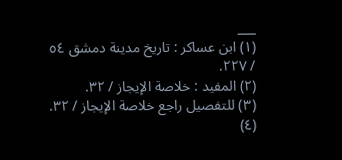___
(١) ابن عساكر : تاريخ مدينة دمشق ٥٤ / ٢٢٧.
(٢) المفيد : خلاصة الإيجاز / ٣٢.
(٣) للتفصيل راجع خلاصة الإيجاز / ٣٢.
(٤)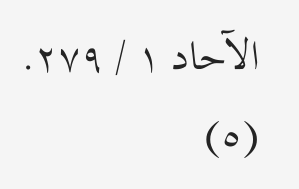الآحاد ١ / ٢٧٩.
(٥)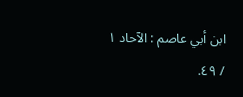ابن أبي عاصم : الآحاد ١ / ٤٩.